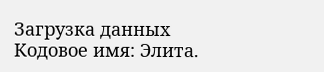Загрузка данных
Кодовое имя: Элита.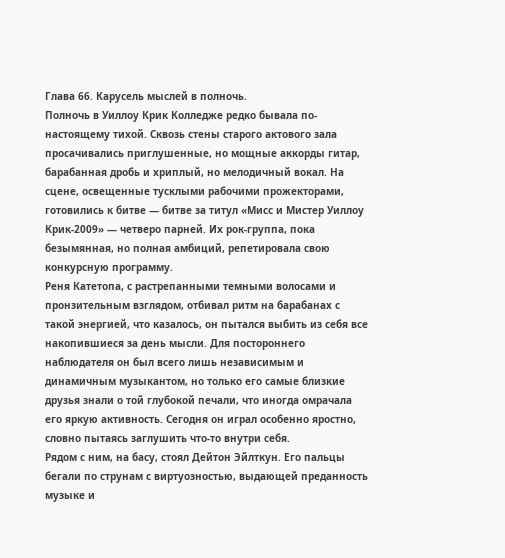Глава 66. Карусель мыслей в полночь.
Полночь в Уиллоу Крик Колледже редко бывала по-настоящему тихой. Сквозь стены старого актового зала просачивались приглушенные, но мощные аккорды гитар, барабанная дробь и хриплый, но мелодичный вокал. На сцене, освещенные тусклыми рабочими прожекторами, готовились к битве — битве за титул «Мисс и Мистер Уиллоу Крик-2009» — четверо парней. Их рок-группа, пока безымянная, но полная амбиций, репетировала свою конкурсную программу.
Реня Катетопа, с растрепанными темными волосами и пронзительным взглядом, отбивал ритм на барабанах с такой энергией, что казалось, он пытался выбить из себя все накопившиеся за день мысли. Для постороннего наблюдателя он был всего лишь независимым и динамичным музыкантом, но только его самые близкие друзья знали о той глубокой печали, что иногда омрачала его яркую активность. Сегодня он играл особенно яростно, словно пытаясь заглушить что-то внутри себя.
Рядом с ним, на басу, стоял Дейтон Эйлткун. Его пальцы бегали по струнам с виртуозностью, выдающей преданность музыке и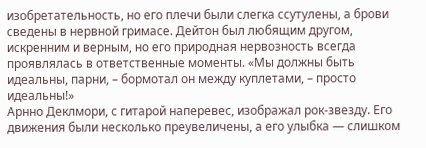изобретательность, но его плечи были слегка ссутулены, а брови сведены в нервной гримасе. Дейтон был любящим другом, искренним и верным, но его природная нервозность всегда проявлялась в ответственные моменты. «Мы должны быть идеальны, парни, – бормотал он между куплетами, – просто идеальны!»
Арнно Деклмори, с гитарой наперевес, изображал рок-звезду. Его движения были несколько преувеличены, а его улыбка — слишком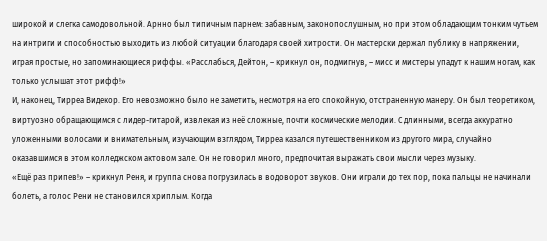широкой и слегка самодовольной. Арнно был типичным парнем: забавным, законопослушным, но при этом обладающим тонким чутьем на интриги и способностью выходить из любой ситуации благодаря своей хитрости. Он мастерски держал публику в напряжении, играя простые, но запоминающиеся риффы. «Расслабься, Дейтон, – крикнул он, подмигнув, – мисс и мистеры упадут к нашим ногам, как только услышат этот рифф!»
И, наконец, Тирреа Видекор. Его невозможно было не заметить, несмотря на его спокойную, отстраненную манеру. Он был теоретиком, виртуозно обращающимся с лидер-гитарой, извлекая из неё сложные, почти космические мелодии. С длинными, всегда аккуратно уложенными волосами и внимательным, изучающим взглядом, Тирреа казался путешественником из другого мира, случайно оказавшимся в этом колледжском актовом зале. Он не говорил много, предпочитая выражать свои мысли через музыку.
«Ещё раз припев!» – крикнул Реня, и группа снова погрузилась в водоворот звуков. Они играли до тех пор, пока пальцы не начинали болеть, а голос Рени не становился хриплым. Когда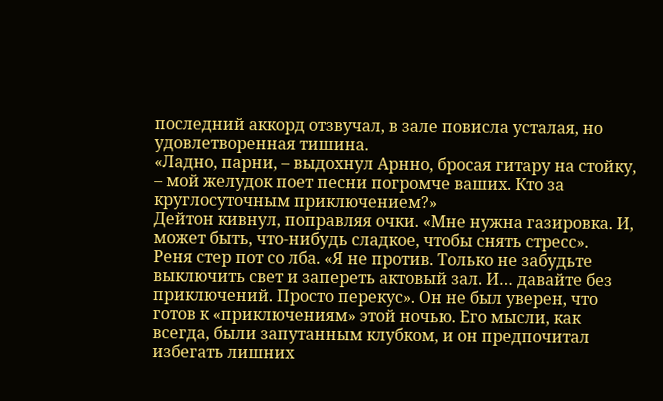последний аккорд отзвучал, в зале повисла усталая, но удовлетворенная тишина.
«Ладно, парни, – выдохнул Арнно, бросая гитару на стойку, – мой желудок поет песни погромче ваших. Кто за круглосуточным приключением?»
Дейтон кивнул, поправляя очки. «Мне нужна газировка. И, может быть, что-нибудь сладкое, чтобы снять стресс».
Реня стер пот со лба. «Я не против. Только не забудьте выключить свет и запереть актовый зал. И… давайте без приключений. Просто перекус». Он не был уверен, что готов к «приключениям» этой ночью. Его мысли, как всегда, были запутанным клубком, и он предпочитал избегать лишних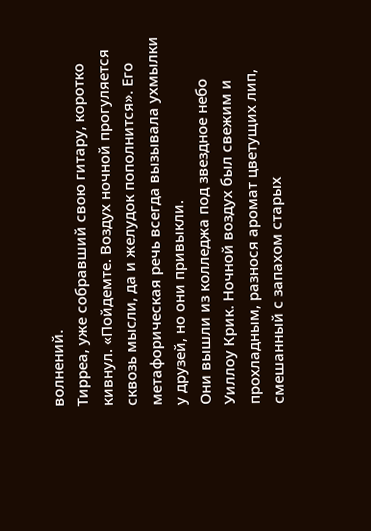волнений.
Тирреа, уже собравший свою гитару, коротко кивнул. «Пойдемте. Воздух ночной прогуляется сквозь мысли, да и желудок пополнится». Его метафорическая речь всегда вызывала ухмылки у друзей, но они привыкли.
Они вышли из колледжа под звездное небо Уиллоу Крик. Ночной воздух был свежим и прохладным, разнося аромат цветущих лип, смешанный с запахом старых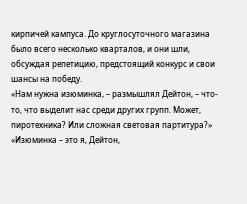кирпичей кампуса. До круглосуточного магазина было всего несколько кварталов, и они шли, обсуждая репетицию, предстоящий конкурс и свои шансы на победу.
«Нам нужна изюминка, – размышлял Дейтон, – что-то, что выделит нас среди других групп. Может, пиротехника? Или сложная световая партитура?»
«Изюминка – это я, Дейтон,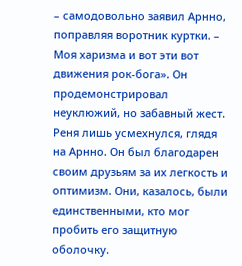– самодовольно заявил Арнно, поправляя воротник куртки. – Моя харизма и вот эти вот движения рок-бога». Он продемонстрировал неуклюжий, но забавный жест.
Реня лишь усмехнулся, глядя на Арнно. Он был благодарен своим друзьям за их легкость и оптимизм. Они, казалось, были единственными, кто мог пробить его защитную оболочку.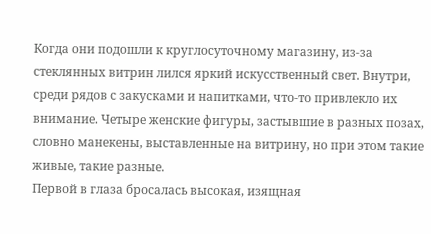Когда они подошли к круглосуточному магазину, из-за стеклянных витрин лился яркий искусственный свет. Внутри, среди рядов с закусками и напитками, что-то привлекло их внимание. Четыре женские фигуры, застывшие в разных позах, словно манекены, выставленные на витрину, но при этом такие живые, такие разные.
Первой в глаза бросалась высокая, изящная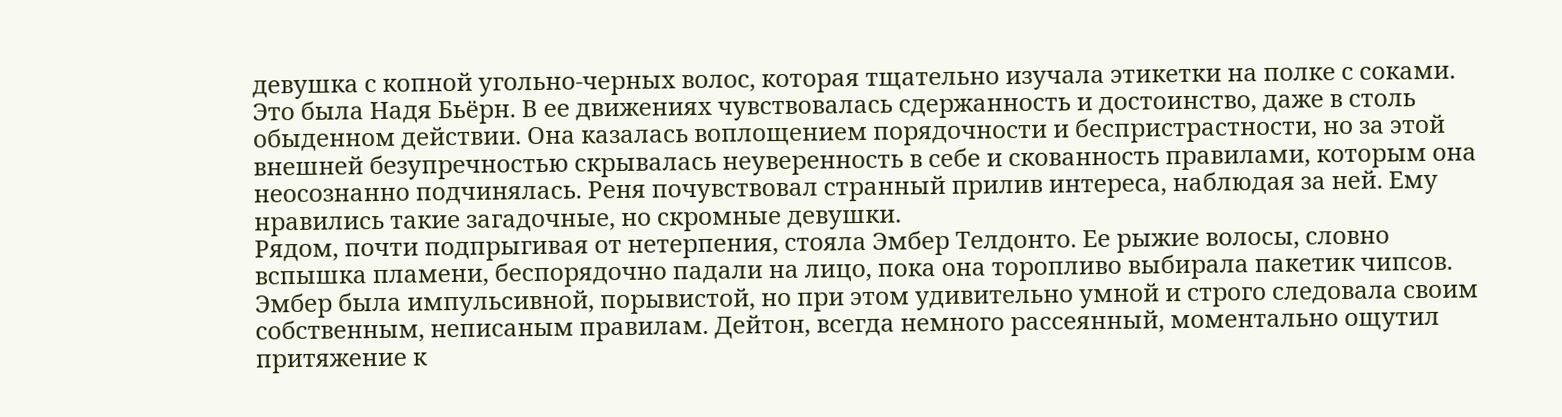девушка с копной угольно-черных волос, которая тщательно изучала этикетки на полке с соками. Это была Надя Бьёрн. В ее движениях чувствовалась сдержанность и достоинство, даже в столь обыденном действии. Она казалась воплощением порядочности и беспристрастности, но за этой внешней безупречностью скрывалась неуверенность в себе и скованность правилами, которым она неосознанно подчинялась. Реня почувствовал странный прилив интереса, наблюдая за ней. Ему нравились такие загадочные, но скромные девушки.
Рядом, почти подпрыгивая от нетерпения, стояла Эмбер Телдонто. Ее рыжие волосы, словно вспышка пламени, беспорядочно падали на лицо, пока она торопливо выбирала пакетик чипсов. Эмбер была импульсивной, порывистой, но при этом удивительно умной и строго следовала своим собственным, неписаным правилам. Дейтон, всегда немного рассеянный, моментально ощутил притяжение к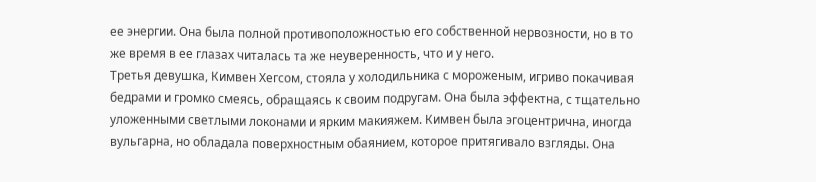ее энергии. Она была полной противоположностью его собственной нервозности, но в то же время в ее глазах читалась та же неуверенность, что и у него.
Третья девушка, Кимвен Хегсом, стояла у холодильника с мороженым, игриво покачивая бедрами и громко смеясь, обращаясь к своим подругам. Она была эффектна, с тщательно уложенными светлыми локонами и ярким макияжем. Кимвен была эгоцентрична, иногда вульгарна, но обладала поверхностным обаянием, которое притягивало взгляды. Она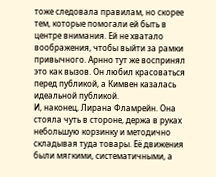тоже следовала правилам, но скорее тем, которые помогали ей быть в центре внимания. Ей не хватало воображения, чтобы выйти за рамки привычного. Арнно тут же воспринял это как вызов. Он любил красоваться перед публикой, а Кимвен казалась идеальной публикой.
И, наконец, Лирана Фламрейн. Она стояла чуть в стороне, держа в руках небольшую корзинку и методично складывая туда товары. Её движения были мягкими, систематичными, а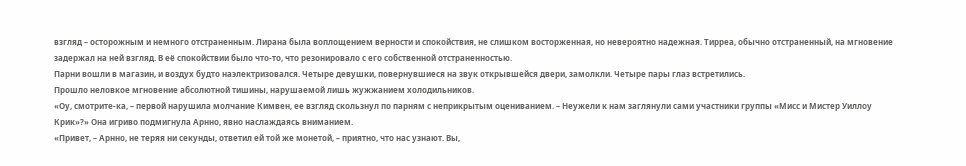взгляд – осторожным и немного отстраненным. Лирана была воплощением верности и спокойствия, не слишком восторженная, но невероятно надежная. Тирреа, обычно отстраненный, на мгновение задержал на ней взгляд. В её спокойствии было что-то, что резонировало с его собственной отстраненностью.
Парни вошли в магазин, и воздух будто наэлектризовался. Четыре девушки, повернувшиеся на звук открывшейся двери, замолкли. Четыре пары глаз встретились.
Прошло неловкое мгновение абсолютной тишины, нарушаемой лишь жужжанием холодильников.
«Оу, смотрите-ка, – первой нарушила молчание Кимвен, ее взгляд скользнул по парням с неприкрытым оцениванием. – Неужели к нам заглянули сами участники группы «Мисс и Мистер Уиллоу Крик»?» Она игриво подмигнула Арнно, явно наслаждаясь вниманием.
«Привет, – Арнно, не теряя ни секунды, ответил ей той же монетой, – приятно, что нас узнают. Вы,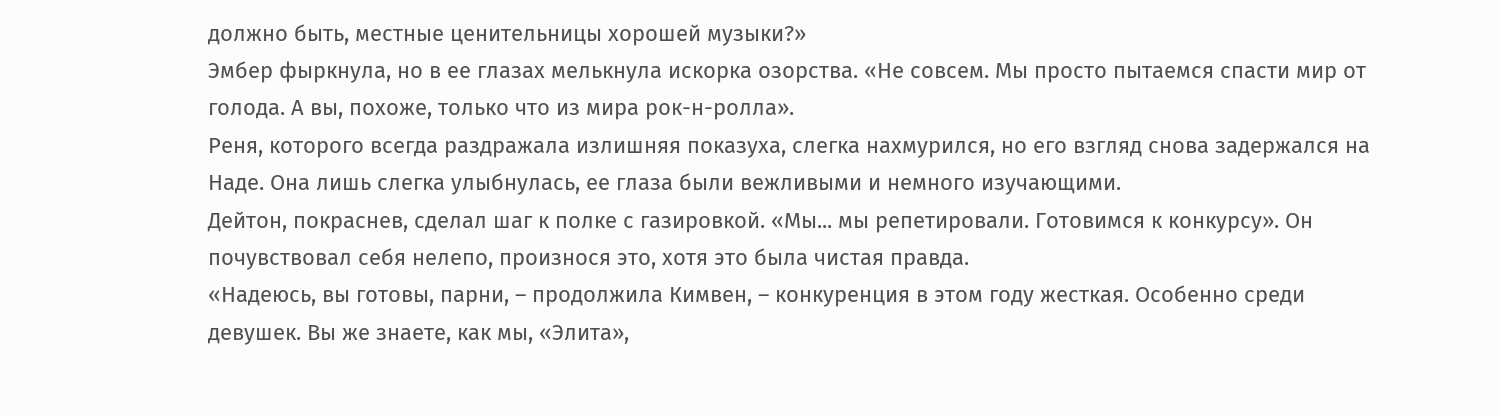должно быть, местные ценительницы хорошей музыки?»
Эмбер фыркнула, но в ее глазах мелькнула искорка озорства. «Не совсем. Мы просто пытаемся спасти мир от голода. А вы, похоже, только что из мира рок-н-ролла».
Реня, которого всегда раздражала излишняя показуха, слегка нахмурился, но его взгляд снова задержался на Наде. Она лишь слегка улыбнулась, ее глаза были вежливыми и немного изучающими.
Дейтон, покраснев, сделал шаг к полке с газировкой. «Мы... мы репетировали. Готовимся к конкурсу». Он почувствовал себя нелепо, произнося это, хотя это была чистая правда.
«Надеюсь, вы готовы, парни, – продолжила Кимвен, – конкуренция в этом году жесткая. Особенно среди девушек. Вы же знаете, как мы, «Элита»,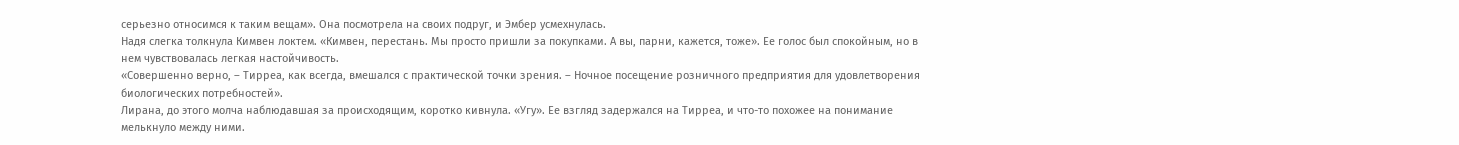серьезно относимся к таким вещам». Она посмотрела на своих подруг, и Эмбер усмехнулась.
Надя слегка толкнула Кимвен локтем. «Кимвен, перестань. Мы просто пришли за покупками. А вы, парни, кажется, тоже». Ее голос был спокойным, но в нем чувствовалась легкая настойчивость.
«Совершенно верно, – Тирреа, как всегда, вмешался с практической точки зрения. – Ночное посещение розничного предприятия для удовлетворения биологических потребностей».
Лирана, до этого молча наблюдавшая за происходящим, коротко кивнула. «Угу». Ее взгляд задержался на Тирреа, и что-то похожее на понимание мелькнуло между ними.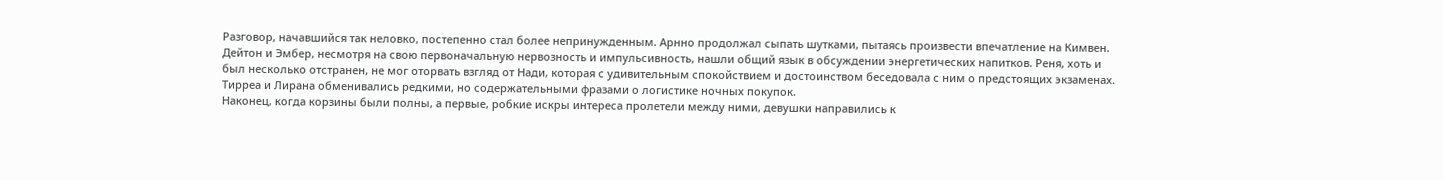Разговор, начавшийся так неловко, постепенно стал более непринужденным. Арнно продолжал сыпать шутками, пытаясь произвести впечатление на Кимвен. Дейтон и Эмбер, несмотря на свою первоначальную нервозность и импульсивность, нашли общий язык в обсуждении энергетических напитков. Реня, хоть и был несколько отстранен, не мог оторвать взгляд от Нади, которая с удивительным спокойствием и достоинством беседовала с ним о предстоящих экзаменах. Тирреа и Лирана обменивались редкими, но содержательными фразами о логистике ночных покупок.
Наконец, когда корзины были полны, а первые, робкие искры интереса пролетели между ними, девушки направились к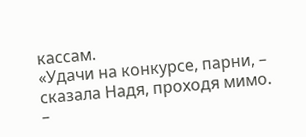кассам.
«Удачи на конкурсе, парни, – сказала Надя, проходя мимо. –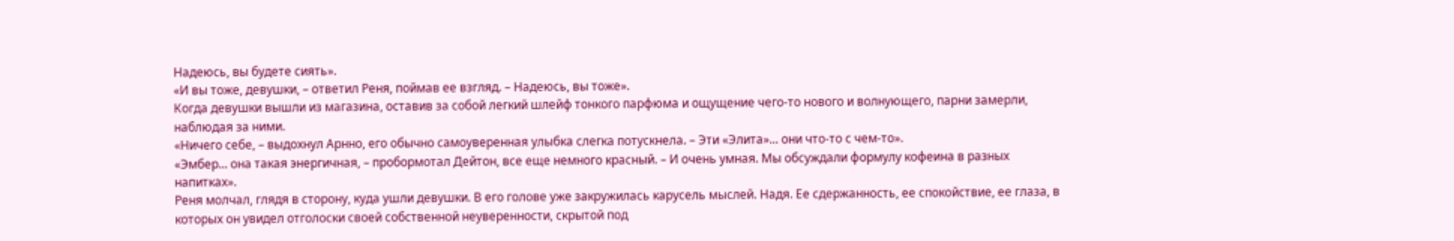Надеюсь, вы будете сиять».
«И вы тоже, девушки, – ответил Реня, поймав ее взгляд. – Надеюсь, вы тоже».
Когда девушки вышли из магазина, оставив за собой легкий шлейф тонкого парфюма и ощущение чего-то нового и волнующего, парни замерли, наблюдая за ними.
«Ничего себе, – выдохнул Арнно, его обычно самоуверенная улыбка слегка потускнела. – Эти «Элита»... они что-то с чем-то».
«Эмбер... она такая энергичная, – пробормотал Дейтон, все еще немного красный. – И очень умная. Мы обсуждали формулу кофеина в разных напитках».
Реня молчал, глядя в сторону, куда ушли девушки. В его голове уже закружилась карусель мыслей. Надя. Ее сдержанность, ее спокойствие, ее глаза, в которых он увидел отголоски своей собственной неуверенности, скрытой под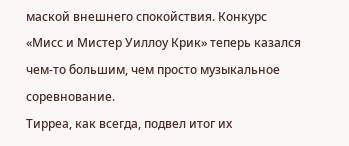маской внешнего спокойствия. Конкурс «Мисс и Мистер Уиллоу Крик» теперь казался чем-то большим, чем просто музыкальное соревнование.
Тирреа, как всегда, подвел итог их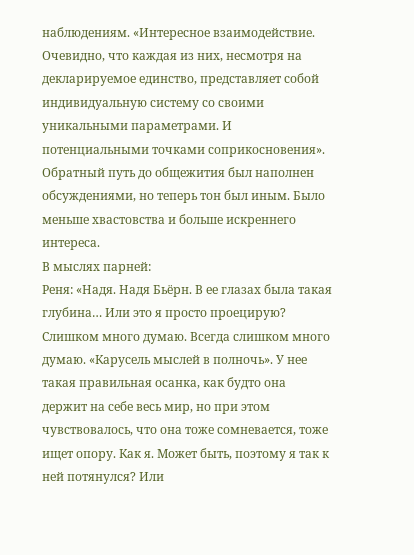наблюдениям. «Интересное взаимодействие. Очевидно, что каждая из них, несмотря на декларируемое единство, представляет собой индивидуальную систему со своими уникальными параметрами. И потенциальными точками соприкосновения».
Обратный путь до общежития был наполнен обсуждениями, но теперь тон был иным. Было меньше хвастовства и больше искреннего интереса.
В мыслях парней:
Реня: «Надя. Надя Бьёрн. В ее глазах была такая глубина… Или это я просто проецирую? Слишком много думаю. Всегда слишком много думаю. «Карусель мыслей в полночь». У нее такая правильная осанка, как будто она держит на себе весь мир, но при этом чувствовалось, что она тоже сомневается, тоже ищет опору. Как я. Может быть, поэтому я так к ней потянулся? Или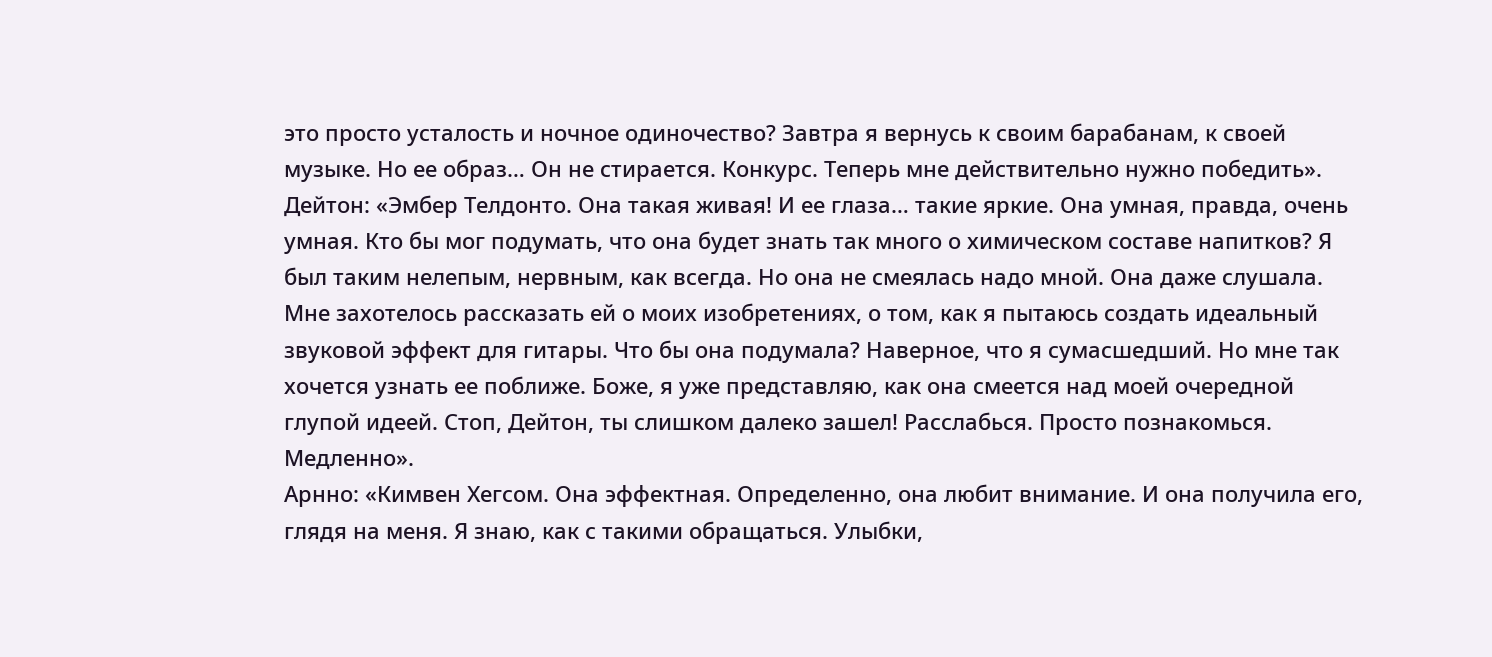это просто усталость и ночное одиночество? Завтра я вернусь к своим барабанам, к своей музыке. Но ее образ… Он не стирается. Конкурс. Теперь мне действительно нужно победить».
Дейтон: «Эмбер Телдонто. Она такая живая! И ее глаза… такие яркие. Она умная, правда, очень умная. Кто бы мог подумать, что она будет знать так много о химическом составе напитков? Я был таким нелепым, нервным, как всегда. Но она не смеялась надо мной. Она даже слушала. Мне захотелось рассказать ей о моих изобретениях, о том, как я пытаюсь создать идеальный звуковой эффект для гитары. Что бы она подумала? Наверное, что я сумасшедший. Но мне так хочется узнать ее поближе. Боже, я уже представляю, как она смеется над моей очередной глупой идеей. Стоп, Дейтон, ты слишком далеко зашел! Расслабься. Просто познакомься. Медленно».
Арнно: «Кимвен Хегсом. Она эффектная. Определенно, она любит внимание. И она получила его, глядя на меня. Я знаю, как с такими обращаться. Улыбки,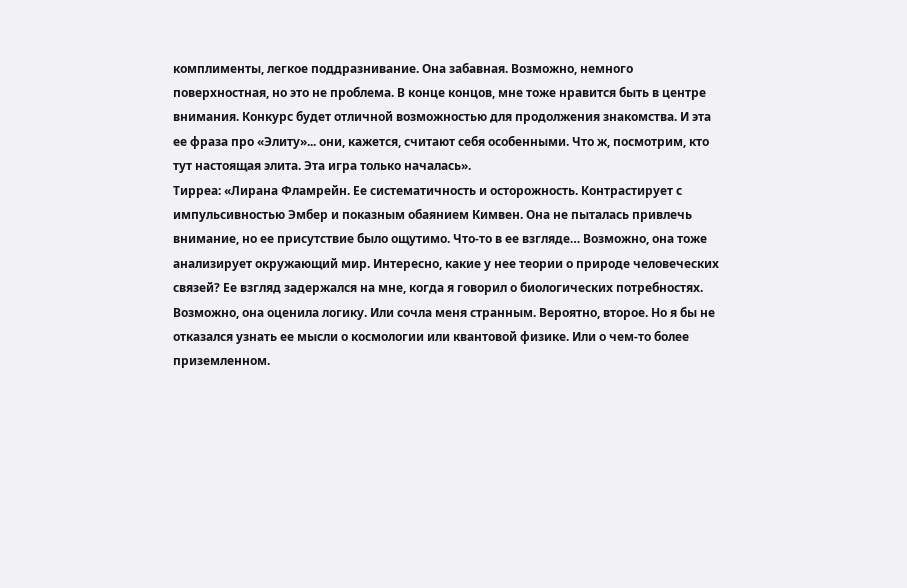комплименты, легкое поддразнивание. Она забавная. Возможно, немного поверхностная, но это не проблема. В конце концов, мне тоже нравится быть в центре внимания. Конкурс будет отличной возможностью для продолжения знакомства. И эта ее фраза про «Элиту»... они, кажется, считают себя особенными. Что ж, посмотрим, кто тут настоящая элита. Эта игра только началась».
Тирреа: «Лирана Фламрейн. Ее систематичность и осторожность. Контрастирует с импульсивностью Эмбер и показным обаянием Кимвен. Она не пыталась привлечь внимание, но ее присутствие было ощутимо. Что-то в ее взгляде… Возможно, она тоже анализирует окружающий мир. Интересно, какие у нее теории о природе человеческих связей? Ее взгляд задержался на мне, когда я говорил о биологических потребностях. Возможно, она оценила логику. Или сочла меня странным. Вероятно, второе. Но я бы не отказался узнать ее мысли о космологии или квантовой физике. Или о чем-то более приземленном.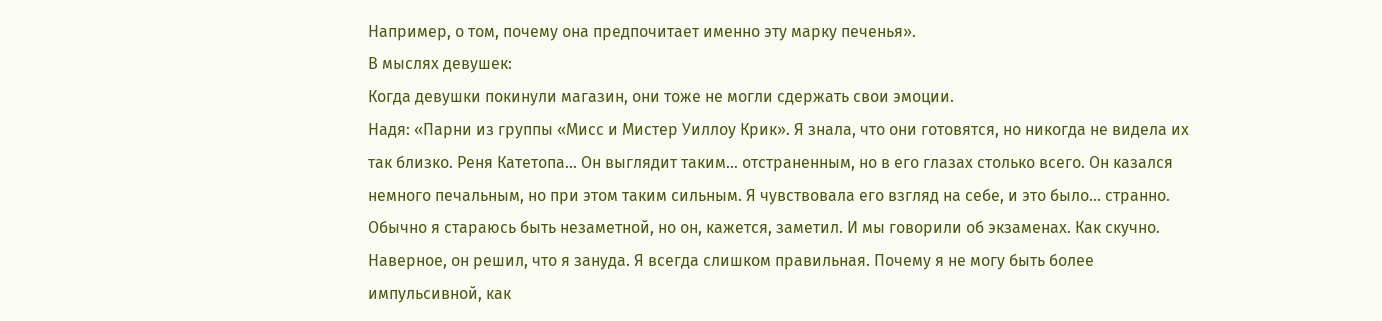Например, о том, почему она предпочитает именно эту марку печенья».
В мыслях девушек:
Когда девушки покинули магазин, они тоже не могли сдержать свои эмоции.
Надя: «Парни из группы «Мисс и Мистер Уиллоу Крик». Я знала, что они готовятся, но никогда не видела их так близко. Реня Катетопа… Он выглядит таким… отстраненным, но в его глазах столько всего. Он казался немного печальным, но при этом таким сильным. Я чувствовала его взгляд на себе, и это было… странно. Обычно я стараюсь быть незаметной, но он, кажется, заметил. И мы говорили об экзаменах. Как скучно. Наверное, он решил, что я зануда. Я всегда слишком правильная. Почему я не могу быть более импульсивной, как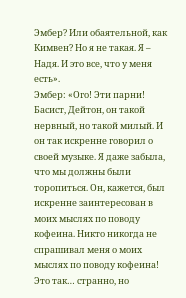Эмбер? Или обаятельной, как Кимвен? Но я не такая. Я – Надя. И это все, что у меня есть».
Эмбер: «Ого! Эти парни! Басист, Дейтон, он такой нервный, но такой милый. И он так искренне говорил о своей музыке. Я даже забыла, что мы должны были торопиться. Он, кажется, был искренне заинтересован в моих мыслях по поводу кофеина. Никто никогда не спрашивал меня о моих мыслях по поводу кофеина! Это так… странно, но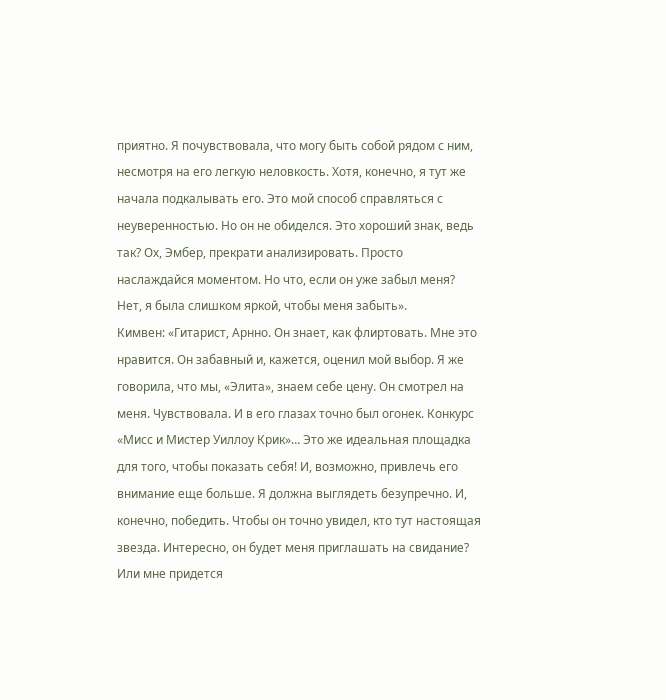приятно. Я почувствовала, что могу быть собой рядом с ним, несмотря на его легкую неловкость. Хотя, конечно, я тут же начала подкалывать его. Это мой способ справляться с неуверенностью. Но он не обиделся. Это хороший знак, ведь так? Ох, Эмбер, прекрати анализировать. Просто наслаждайся моментом. Но что, если он уже забыл меня? Нет, я была слишком яркой, чтобы меня забыть».
Кимвен: «Гитарист, Арнно. Он знает, как флиртовать. Мне это нравится. Он забавный и, кажется, оценил мой выбор. Я же говорила, что мы, «Элита», знаем себе цену. Он смотрел на меня. Чувствовала. И в его глазах точно был огонек. Конкурс «Мисс и Мистер Уиллоу Крик»… Это же идеальная площадка для того, чтобы показать себя! И, возможно, привлечь его внимание еще больше. Я должна выглядеть безупречно. И, конечно, победить. Чтобы он точно увидел, кто тут настоящая звезда. Интересно, он будет меня приглашать на свидание? Или мне придется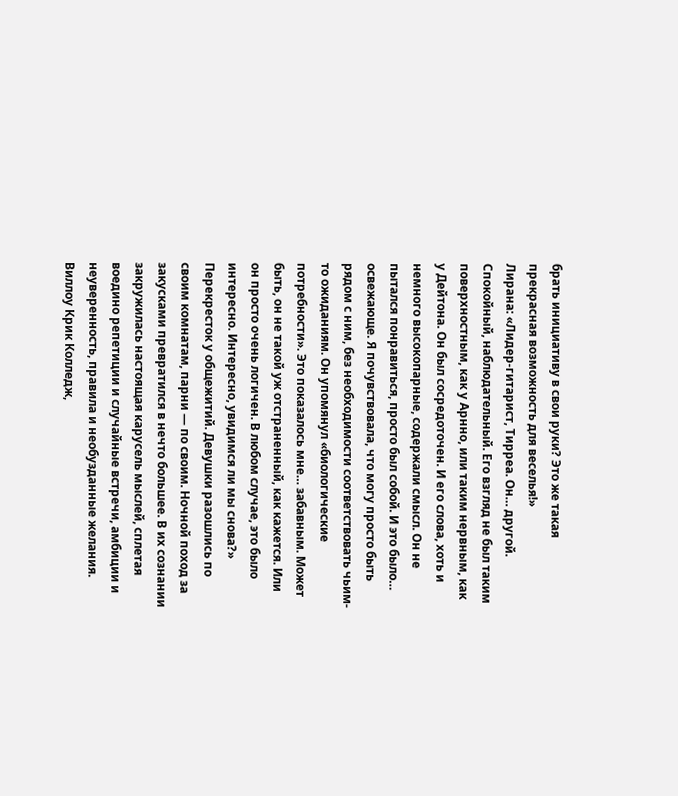брать инициативу в свои руки? Это же такая прекрасная возможность для веселья!»
Лирана: «Лидер-гитарист, Тирреа. Он… другой. Спокойный, наблюдательный. Его взгляд не был таким поверхностным, как у Арнно, или таким нервным, как у Дейтона. Он был сосредоточен. И его слова, хоть и немного высокопарные, содержали смысл. Он не пытался понравиться, просто был собой. И это было… освежающе. Я почувствовала, что могу просто быть рядом с ним, без необходимости соответствовать чьим-то ожиданиям. Он упомянул «биологические потребности». Это показалось мне… забавным. Может быть, он не такой уж отстраненный, как кажется. Или он просто очень логичен. В любом случае, это было интересно. Интересно, увидимся ли мы снова?»
Перекресток у общежитий. Девушки разошлись по своим комнатам, парни — по своим. Ночной поход за закусками превратился в нечто большее. В их сознании закружилась настоящая карусель мыслей, сплетая воедино репетиции и случайные встречи, амбиции и неуверенность, правила и необузданные желания. Виллоу Крик Колледж,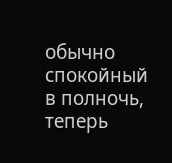обычно спокойный в полночь, теперь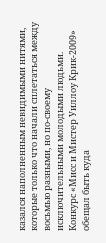казался наполненным невидимыми нитями, которые только что начали сплетаться между восьмью разными, но по-своему исключительными молодыми людьми. Конкурс «Мисс и Мистер Уиллоу Крик-2009» обещал быть куда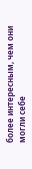более интересным, чем они могли себе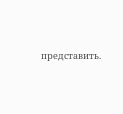представить.